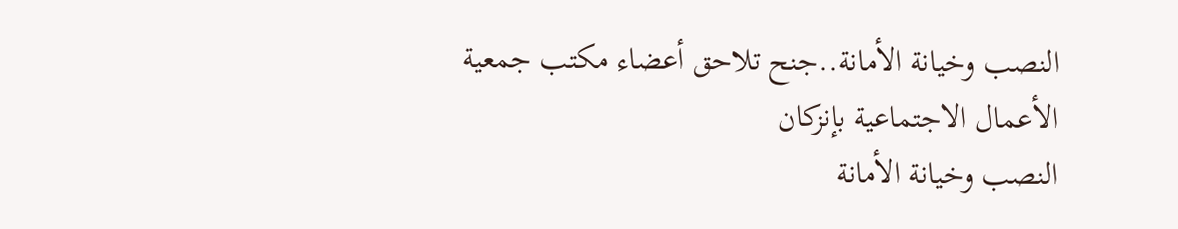النصب وخيانة الأمانة..جنح تلاحق أعضاء مكتب جمعية الأعمال الاجتماعية بإنزكان
النصب وخيانة الأمانة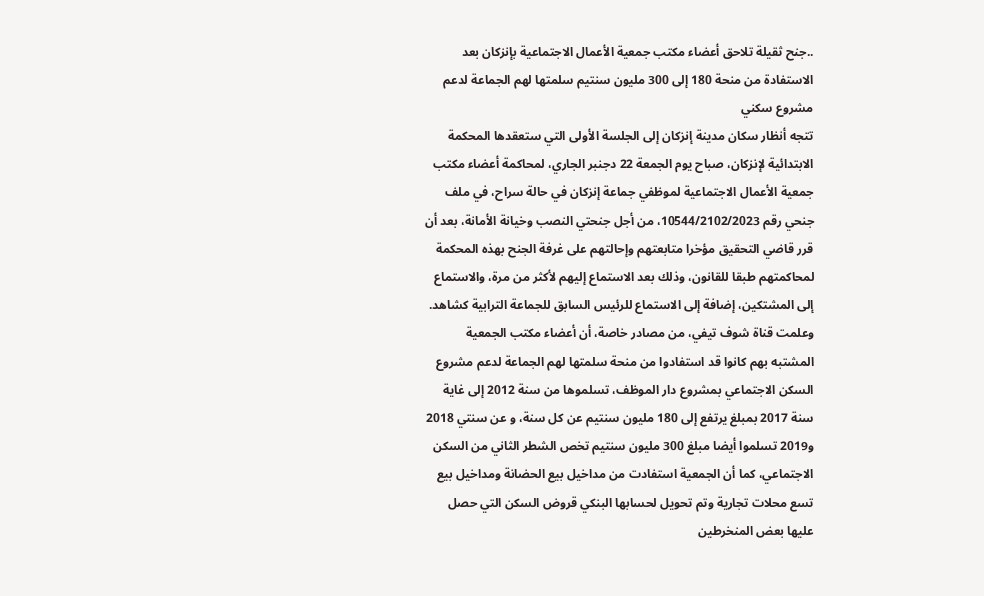..جنح ثقيلة تلاحق أعضاء مكتب جمعية الأعمال الاجتماعية بإنزكان بعد الاستفادة من منحة 180 إلى 300 مليون سنتيم سلمتها لهم الجماعة لدعم مشروع سكني
تتجه أنظار سكان مدينة إنزكان إلى الجلسة الأولى التي ستعقدها المحكمة الابتدائية لإنزكان، صباح يوم الجمعة 22 دجنبر الجاري، لمحاكمة أعضاء مكتب جمعية الأعمال الاجتماعية لموظفي جماعة إنزكان في حالة سراح، في ملف جنحي رقم 10544/2102/2023، من أجل جنحتي النصب وخيانة الأمانة، بعد أن قرر قاضي التحقيق مؤخرا متابعتهم وإحالتهم على غرفة الجنح بهذه المحكمة لمحاكمتهم طبقا للقانون، وذلك بعد الاستماع إليهم لأكثر من مرة، والاستماع إلى المشتكين، إضافة إلى الاستماع للرئيس السابق للجماعة الترابية كشاهد.
وعلمت قناة شوف تيفي، من مصادر خاصة، أن أعضاء مكتب الجمعية المشتبه بهم كانوا قد استفادوا من منحة سلمتها لهم الجماعة لدعم مشروع السكن الاجتماعي بمشروع دار الموظف، تسلموها من سنة 2012 إلى غاية سنة 2017 بمبلغ يرتفع إلى 180 مليون سنتيم عن كل سنة، و عن سنتي 2018 و2019 تسلموا أيضا مبلغ 300 مليون سنتيم تخص الشطر الثاني من السكن الاجتماعي، كما أن الجمعية استفادت من مداخيل بيع الحضانة ومداخيل بيع تسع محلات تجارية وتم تحويل لحسابها البنكي قروض السكن التي حصل عليها بعض المنخرطين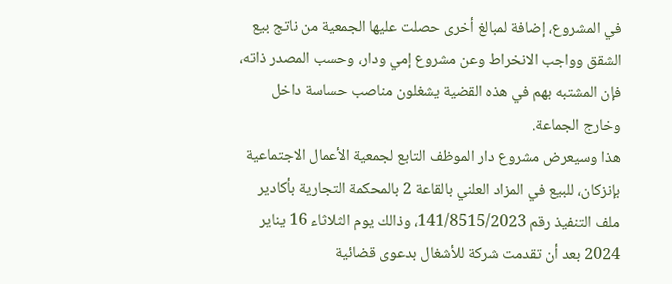في المشروع، إضافة لمبالغ أخرى حصلت عليها الجمعية من ناتج بيع الشقق وواجب الانخراط وعن مشروع إمي ودار، وحسب المصدر ذاته، فإن المشتبه بهم في هذه القضية يشغلون مناصب حساسة داخل وخارج الجماعة.
هذا وسيعرض مشروع دار الموظف التابع لجمعية الأعمال الاجتماعية بإنزكان، للبيع في المزاد العلني بالقاعة 2 بالمحكمة التجارية بأكادير ملف التنفيذ رقم 141/8515/2023، وذالك يوم الثلاثاء 16 يناير 2024 بعد أن تقدمت شركة للأشغال بدعوى قضائية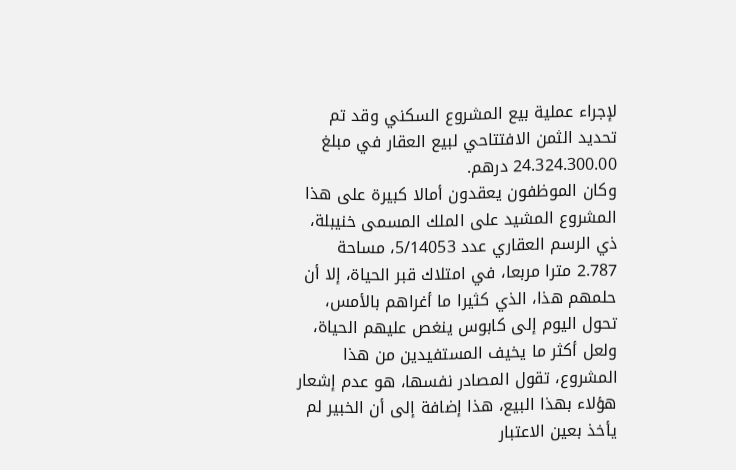لإجراء عملية بيع المشروع السكني وقد تم تحديد الثمن الافتتاحي لبيع العقار في مبلغ 24.324.300.00 درهم.
وكان الموظفون يعقدون أمالا كبيرة على هذا المشروع المشيد على الملك المسمى خنيبلة، ذي الرسم العقاري عدد 5/14053، مساحة 2.787 مترا مربعا، في امتلاك قبر الحياة، إلا أن حلمهم هذا، الذي كثيرا ما أغراهم بالأمس، تحول اليوم إلى كابوس ينغص عليهم الحياة، ولعل أكثر ما يخيف المستفيدين من هذا المشروع، تقول المصادر نفسها، هو عدم إشعار هؤلاء بهذا البيع، هذا إضافة إلى أن الخبير لم يأخذ بعين الاعتبار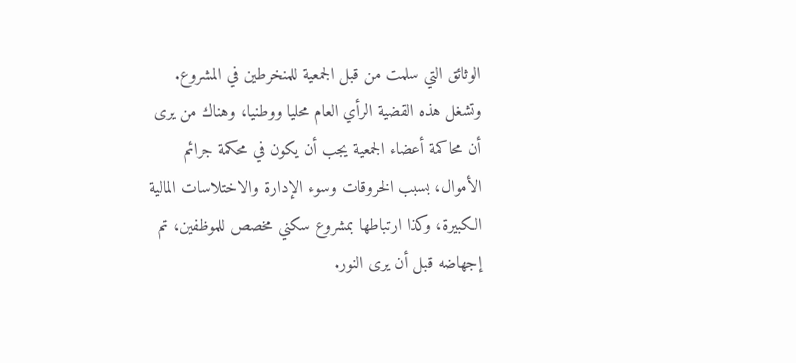الوثائق التي سلمت من قبل الجمعية للمنخرطين في المشروع.
وتشغل هذه القضية الرأي العام محليا ووطنيا، وهناك من يرى أن محاكمة أعضاء الجمعية يجب أن يكون في محكمة جرائم الأموال، بسبب الخروقات وسوء الإدارة والاختلاسات المالية الكبيرة، وكذا ارتباطها بمشروع سكني مخصص للموظفين، تم إجهاضه قبل أن يرى النور.